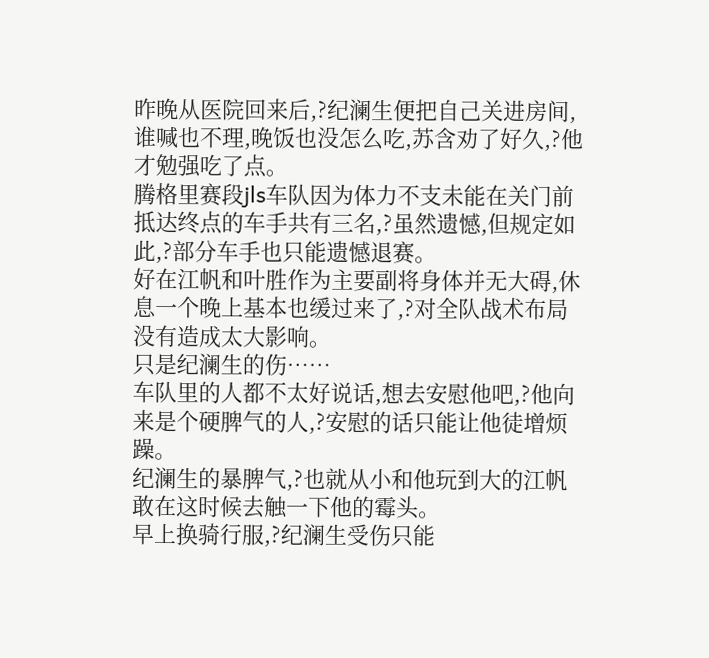昨晚从医院回来后,?纪澜生便把自己关进房间,谁喊也不理,晚饭也没怎么吃,苏含劝了好久,?他才勉强吃了点。
腾格里赛段jls车队因为体力不支未能在关门前抵达终点的车手共有三名,?虽然遗憾,但规定如此,?部分车手也只能遗憾退赛。
好在江帆和叶胜作为主要副将身体并无大碍,休息一个晚上基本也缓过来了,?对全队战术布局没有造成太大影响。
只是纪澜生的伤……
车队里的人都不太好说话,想去安慰他吧,?他向来是个硬脾气的人,?安慰的话只能让他徒增烦躁。
纪澜生的暴脾气,?也就从小和他玩到大的江帆敢在这时候去触一下他的霉头。
早上换骑行服,?纪澜生受伤只能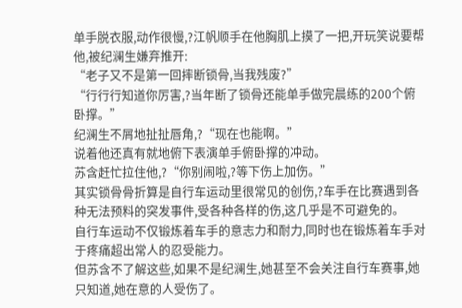单手脱衣服,动作很慢,?江帆顺手在他胸肌上摸了一把,开玩笑说要帮他,被纪澜生嫌弃推开:
“老子又不是第一回摔断锁骨,当我残废?”
“行行行知道你厉害,?当年断了锁骨还能单手做完晨练的200个俯卧撑。”
纪澜生不屑地扯扯唇角,?“现在也能啊。”
说着他还真有就地俯下表演单手俯卧撑的冲动。
苏含赶忙拉住他,?“你别闹啦,?等下伤上加伤。”
其实锁骨骨折算是自行车运动里很常见的创伤,?车手在比赛遇到各种无法预料的突发事件,受各种各样的伤,这几乎是不可避免的。
自行车运动不仅锻炼着车手的意志力和耐力,同时也在锻炼着车手对于疼痛超出常人的忍受能力。
但苏含不了解这些,如果不是纪澜生,她甚至不会关注自行车赛事,她只知道,她在意的人受伤了。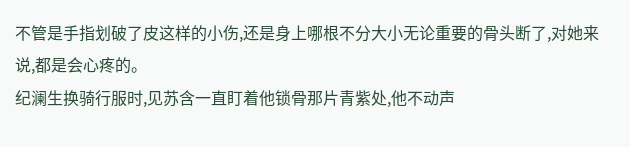不管是手指划破了皮这样的小伤,还是身上哪根不分大小无论重要的骨头断了,对她来说,都是会心疼的。
纪澜生换骑行服时,见苏含一直盯着他锁骨那片青紫处,他不动声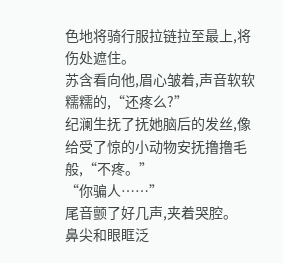色地将骑行服拉链拉至最上,将伤处遮住。
苏含看向他,眉心皱着,声音软软糯糯的,“还疼么?”
纪澜生抚了抚她脑后的发丝,像给受了惊的小动物安抚撸撸毛般,“不疼。”
“你骗人……”
尾音颤了好几声,夹着哭腔。
鼻尖和眼眶泛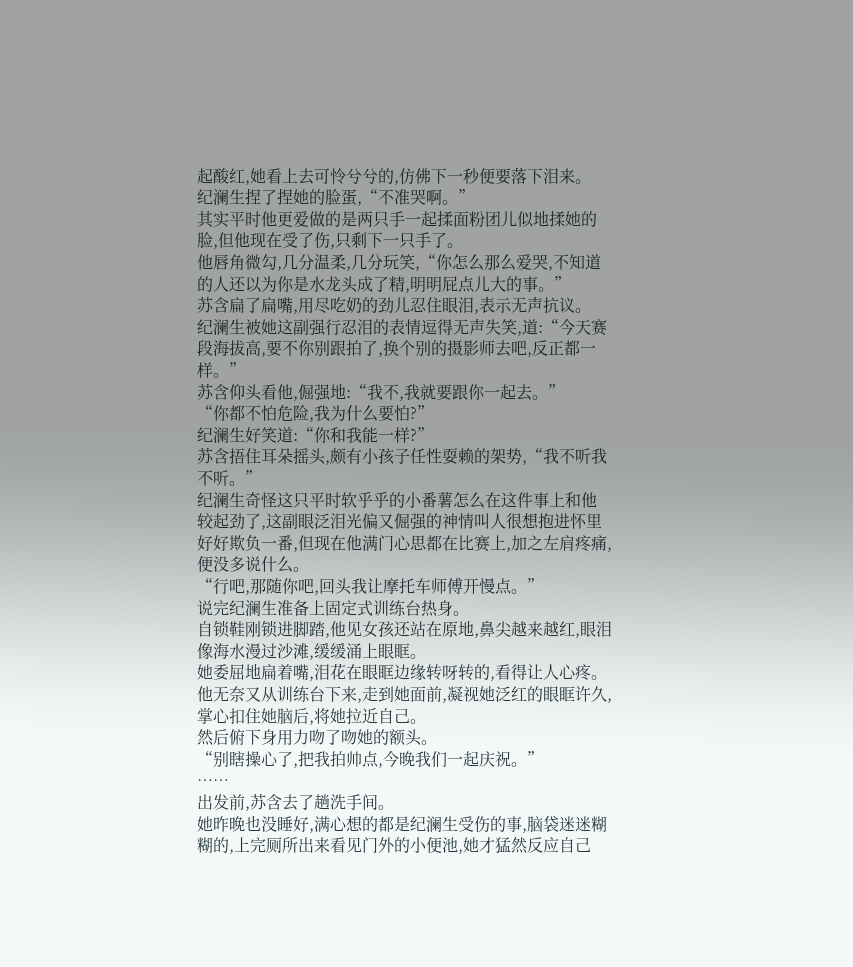起酸红,她看上去可怜兮兮的,仿佛下一秒便要落下泪来。
纪澜生捏了捏她的脸蛋,“不准哭啊。”
其实平时他更爱做的是两只手一起揉面粉团儿似地揉她的脸,但他现在受了伤,只剩下一只手了。
他唇角微勾,几分温柔,几分玩笑,“你怎么那么爱哭,不知道的人还以为你是水龙头成了精,明明屁点儿大的事。”
苏含扁了扁嘴,用尽吃奶的劲儿忍住眼泪,表示无声抗议。
纪澜生被她这副强行忍泪的表情逗得无声失笑,道:“今天赛段海拔高,要不你别跟拍了,换个别的摄影师去吧,反正都一样。”
苏含仰头看他,倔强地:“我不,我就要跟你一起去。”
“你都不怕危险,我为什么要怕?”
纪澜生好笑道:“你和我能一样?”
苏含捂住耳朵摇头,颇有小孩子任性耍赖的架势,“我不听我不听。”
纪澜生奇怪这只平时软乎乎的小番薯怎么在这件事上和他较起劲了,这副眼泛泪光偏又倔强的神情叫人很想抱进怀里好好欺负一番,但现在他满门心思都在比赛上,加之左肩疼痛,便没多说什么。
“行吧,那随你吧,回头我让摩托车师傅开慢点。”
说完纪澜生准备上固定式训练台热身。
自锁鞋刚锁进脚踏,他见女孩还站在原地,鼻尖越来越红,眼泪像海水漫过沙滩,缓缓涌上眼眶。
她委屈地扁着嘴,泪花在眼眶边缘转呀转的,看得让人心疼。
他无奈又从训练台下来,走到她面前,凝视她泛红的眼眶许久,掌心扣住她脑后,将她拉近自己。
然后俯下身用力吻了吻她的额头。
“别瞎操心了,把我拍帅点,今晚我们一起庆祝。”
……
出发前,苏含去了趟洗手间。
她昨晚也没睡好,满心想的都是纪澜生受伤的事,脑袋迷迷糊糊的,上完厕所出来看见门外的小便池,她才猛然反应自己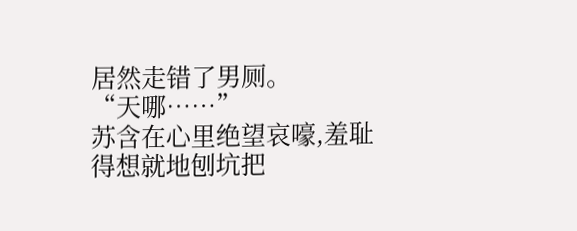居然走错了男厕。
“天哪……”
苏含在心里绝望哀嚎,羞耻得想就地刨坑把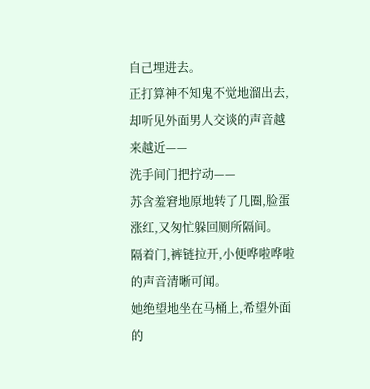自己埋进去。
正打算神不知鬼不觉地溜出去,却听见外面男人交谈的声音越来越近——
洗手间门把拧动——
苏含羞窘地原地转了几圈,脸蛋涨红,又匆忙躲回厕所隔间。
隔着门,裤链拉开,小便哗啦哗啦的声音清晰可闻。
她绝望地坐在马桶上,希望外面的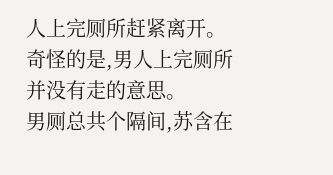人上完厕所赶紧离开。
奇怪的是,男人上完厕所并没有走的意思。
男厕总共个隔间,苏含在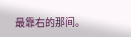最靠右的那间。